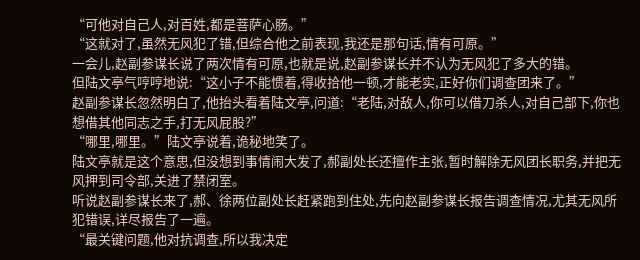“可他对自己人,对百姓,都是菩萨心肠。”
“这就对了,虽然无风犯了错,但综合他之前表现,我还是那句话,情有可原。”
一会儿,赵副参谋长说了两次情有可原,也就是说,赵副参谋长并不认为无风犯了多大的错。
但陆文亭气哼哼地说:“这小子不能惯着,得收拾他一顿,才能老实,正好你们调查团来了。”
赵副参谋长忽然明白了,他抬头看着陆文亭,问道:“老陆,对敌人,你可以借刀杀人,对自己部下,你也想借其他同志之手,打无风屁股?”
“哪里,哪里。”陆文亭说着,诡秘地笑了。
陆文亭就是这个意思,但没想到事情闹大发了,郝副处长还擅作主张,暂时解除无风团长职务,并把无风押到司令部,关进了禁闭室。
听说赵副参谋长来了,郝、徐两位副处长赶紧跑到住处,先向赵副参谋长报告调查情况,尤其无风所犯错误,详尽报告了一遍。
“最关键问题,他对抗调查,所以我决定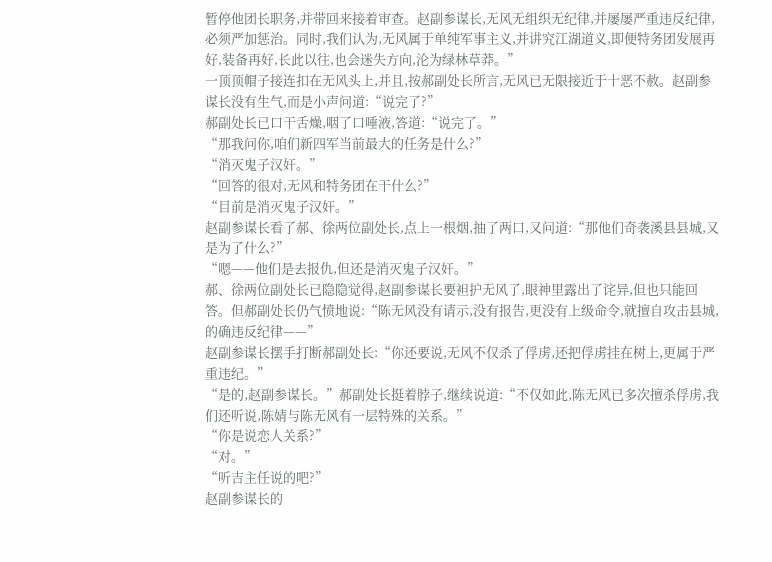暂停他团长职务,并带回来接着审查。赵副参谋长,无风无组织无纪律,并屡屡严重违反纪律,必须严加惩治。同时,我们认为,无风属于单纯军事主义,并讲究江湖道义,即便特务团发展再好,装备再好,长此以往,也会迷失方向,沦为绿林草莽。”
一顶顶帽子接连扣在无风头上,并且,按郝副处长所言,无风已无限接近于十恶不赦。赵副参谋长没有生气,而是小声问道:“说完了?”
郝副处长已口干舌燥,咽了口唾液,答道:“说完了。”
“那我问你,咱们新四军当前最大的任务是什么?”
“消灭鬼子汉奸。”
“回答的很对,无风和特务团在干什么?”
“目前是消灭鬼子汉奸。”
赵副参谋长看了郝、徐两位副处长,点上一根烟,抽了两口,又问道:“那他们奇袭溪县县城,又是为了什么?”
“嗯——他们是去报仇,但还是消灭鬼子汉奸。”
郝、徐两位副处长已隐隐觉得,赵副参谋长要袒护无风了,眼神里露出了诧异,但也只能回答。但郝副处长仍气愤地说:“陈无风没有请示,没有报告,更没有上级命令,就擅自攻击县城,的确违反纪律——”
赵副参谋长摆手打断郝副处长:“你还要说,无风不仅杀了俘虏,还把俘虏挂在树上,更属于严重违纪。”
“是的,赵副参谋长。”郝副处长挺着脖子,继续说道:“不仅如此,陈无风已多次擅杀俘虏,我们还听说,陈婧与陈无风有一层特殊的关系。”
“你是说恋人关系?”
“对。”
“听吉主任说的吧?”
赵副参谋长的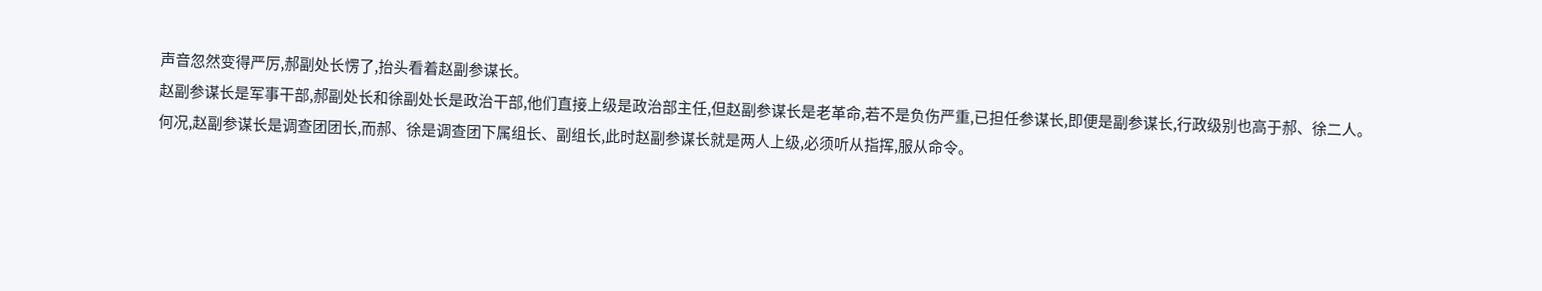声音忽然变得严厉,郝副处长愣了,抬头看着赵副参谋长。
赵副参谋长是军事干部,郝副处长和徐副处长是政治干部,他们直接上级是政治部主任,但赵副参谋长是老革命,若不是负伤严重,已担任参谋长,即便是副参谋长,行政级别也高于郝、徐二人。
何况,赵副参谋长是调查团团长,而郝、徐是调查团下属组长、副组长,此时赵副参谋长就是两人上级,必须听从指挥,服从命令。